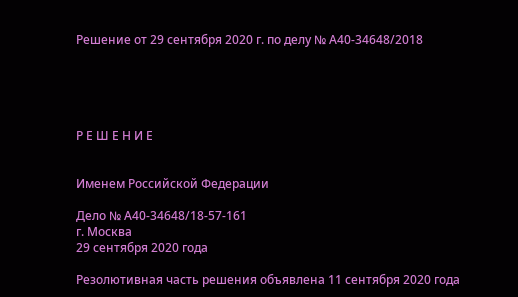Решение от 29 сентября 2020 г. по делу № А40-34648/2018





Р Е Ш Е Н И Е


Именем Российской Федерации

Дело № А40-34648/18-57-161
г. Москва
29 сентября 2020 года

Резолютивная часть решения объявлена 11 сентября 2020 года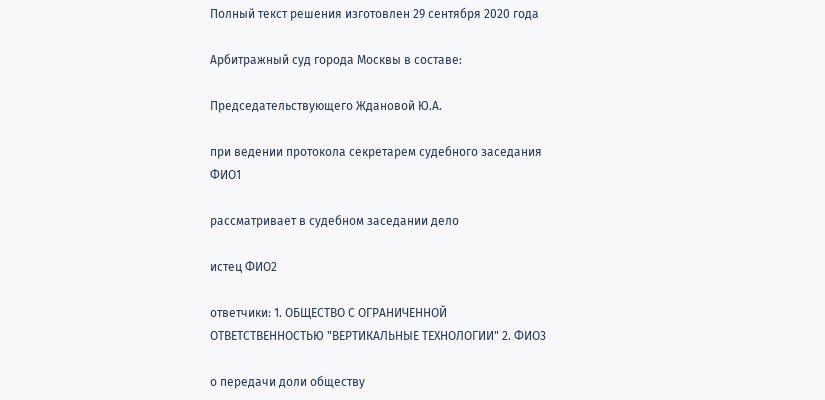Полный текст решения изготовлен 29 сентября 2020 года

Арбитражный суд города Москвы в составе:

Председательствующего Ждановой Ю.А.

при ведении протокола секретарем судебного заседания ФИО1

рассматривает в судебном заседании дело

истец ФИО2

ответчики: 1. ОБЩЕСТВО С ОГРАНИЧЕННОЙ ОТВЕТСТВЕННОСТЬЮ "ВЕРТИКАЛЬНЫЕ ТЕХНОЛОГИИ" 2. ФИО3

о передачи доли обществу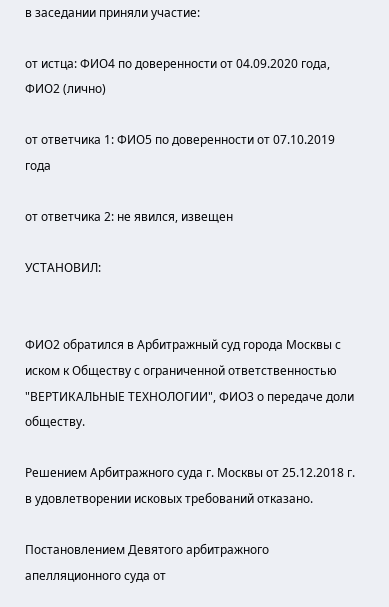в заседании приняли участие:

от истца: ФИО4 по доверенности от 04.09.2020 года, ФИО2 (лично)

от ответчика 1: ФИО5 по доверенности от 07.10.2019 года

от ответчика 2: не явился, извещен

УСТАНОВИЛ:


ФИО2 обратился в Арбитражный суд города Москвы с иском к Обществу с ограниченной ответственностью "ВЕРТИКАЛЬНЫЕ ТЕХНОЛОГИИ", ФИО3 о передаче доли обществу.

Решением Арбитражного суда г. Москвы от 25.12.2018 г. в удовлетворении исковых требований отказано.

Постановлением Девятого арбитражного апелляционного суда от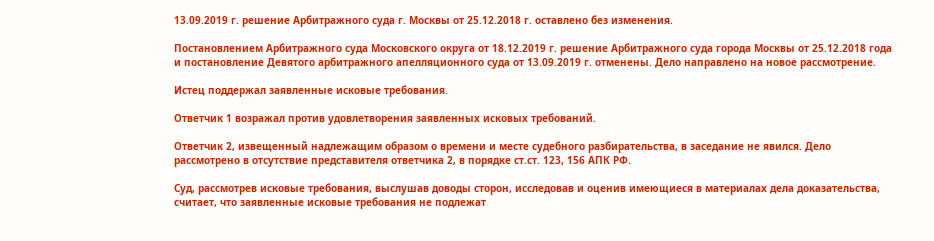13.09.2019 г. решение Арбитражного суда г. Москвы от 25.12.2018 г. оставлено без изменения.

Постановлением Арбитражного суда Московского округа от 18.12.2019 г. решение Арбитражного суда города Москвы от 25.12.2018 года и постановление Девятого арбитражного апелляционного суда от 13.09.2019 г. отменены. Дело направлено на новое рассмотрение.

Истец поддержал заявленные исковые требования.

Ответчик 1 возражал против удовлетворения заявленных исковых требований.

Ответчик 2, извещенный надлежащим образом о времени и месте судебного разбирательства, в заседание не явился. Дело рассмотрено в отсутствие представителя ответчика 2, в порядке ст.ст. 123, 156 АПК РФ.

Суд, рассмотрев исковые требования, выслушав доводы сторон, исследовав и оценив имеющиеся в материалах дела доказательства, считает, что заявленные исковые требования не подлежат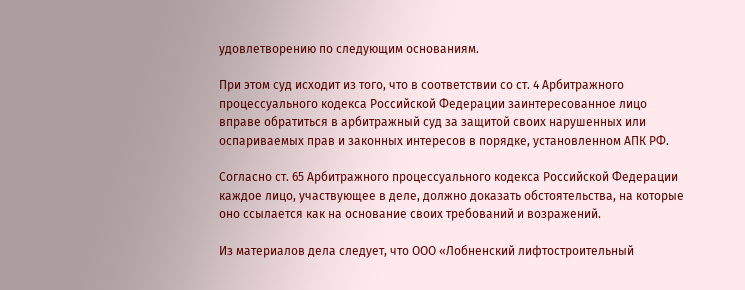удовлетворению по следующим основаниям.

При этом суд исходит из того, что в соответствии со ст. 4 Арбитражного процессуального кодекса Российской Федерации заинтересованное лицо вправе обратиться в арбитражный суд за защитой своих нарушенных или оспариваемых прав и законных интересов в порядке, установленном АПК РФ.

Согласно ст. 65 Арбитражного процессуального кодекса Российской Федерации каждое лицо, участвующее в деле, должно доказать обстоятельства, на которые оно ссылается как на основание своих требований и возражений.

Из материалов дела следует, что ООО «Лобненский лифтостроительный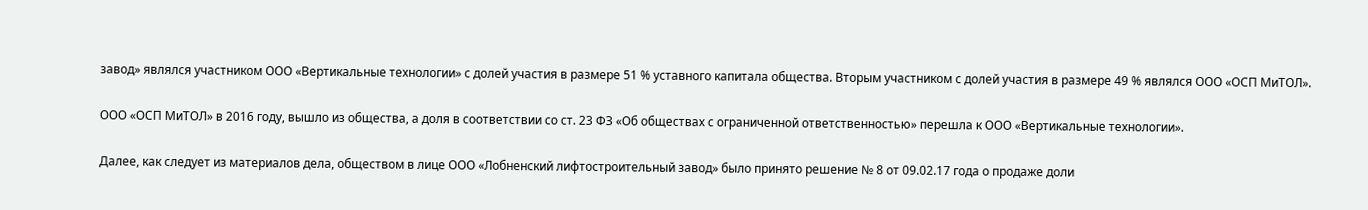завод» являлся участником ООО «Вертикальные технологии» с долей участия в размере 51 % уставного капитала общества. Вторым участником с долей участия в размере 49 % являлся ООО «ОСП МиТОЛ».

ООО «ОСП МиТОЛ» в 2016 году, вышло из общества, а доля в соответствии со ст. 23 ФЗ «Об обществах с ограниченной ответственностью» перешла к ООО «Вертикальные технологии».

Далее, как следует из материалов дела, обществом в лице ООО «Лобненский лифтостроительный завод» было принято решение № 8 от 09.02.17 года о продаже доли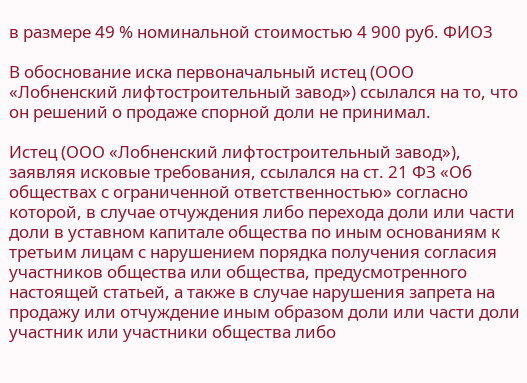в размере 49 % номинальной стоимостью 4 900 руб. ФИО3

В обоснование иска первоначальный истец (ООО «Лобненский лифтостроительный завод») ссылался на то, что он решений о продаже спорной доли не принимал.

Истец (ООО «Лобненский лифтостроительный завод»), заявляя исковые требования, ссылался на ст. 21 ФЗ «Об обществах с ограниченной ответственностью» согласно которой, в случае отчуждения либо перехода доли или части доли в уставном капитале общества по иным основаниям к третьим лицам с нарушением порядка получения согласия участников общества или общества, предусмотренного настоящей статьей, а также в случае нарушения запрета на продажу или отчуждение иным образом доли или части доли участник или участники общества либо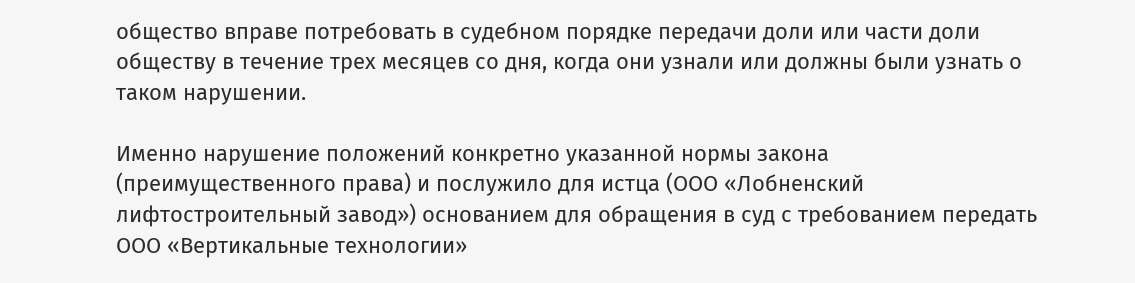общество вправе потребовать в судебном порядке передачи доли или части доли обществу в течение трех месяцев со дня, когда они узнали или должны были узнать о таком нарушении.

Именно нарушение положений конкретно указанной нормы закона (преимущественного права) и послужило для истца (ООО «Лобненский лифтостроительный завод») основанием для обращения в суд с требованием передать ООО «Вертикальные технологии»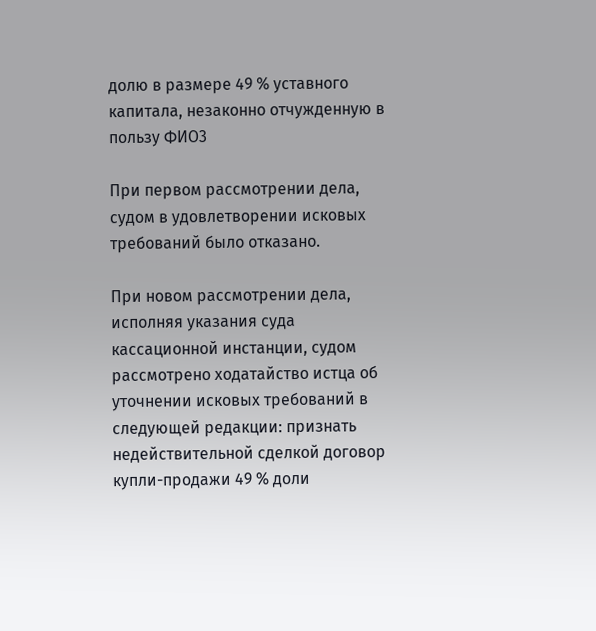долю в размере 49 % уставного капитала, незаконно отчужденную в пользу ФИО3

При первом рассмотрении дела, судом в удовлетворении исковых требований было отказано.

При новом рассмотрении дела, исполняя указания суда кассационной инстанции, судом рассмотрено ходатайство истца об уточнении исковых требований в следующей редакции: признать недействительной сделкой договор купли-продажи 49 % доли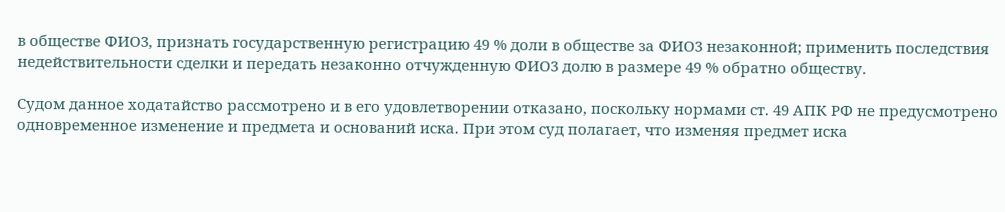в обществе ФИО3, признать государственную регистрацию 49 % доли в обществе за ФИО3 незаконной; применить последствия недействительности сделки и передать незаконно отчужденную ФИО3 долю в размере 49 % обратно обществу.

Судом данное ходатайство рассмотрено и в его удовлетворении отказано, поскольку нормами ст. 49 АПК РФ не предусмотрено одновременное изменение и предмета и оснований иска. При этом суд полагает, что изменяя предмет иска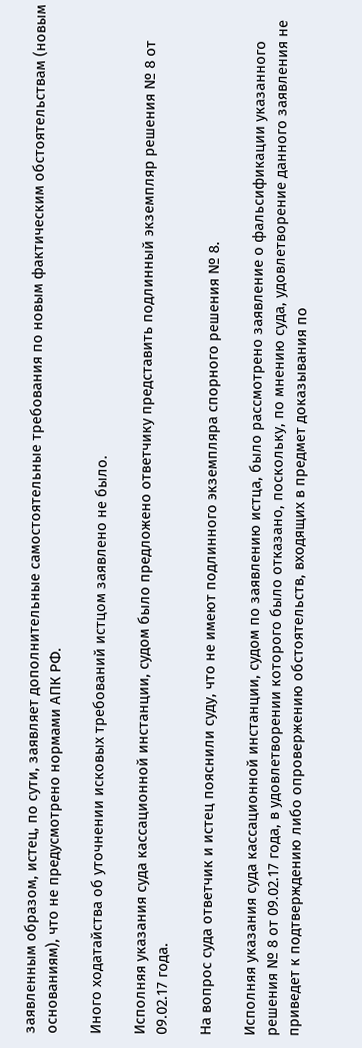заявленным образом, истец, по сути, заявляет дополнительные самостоятельные требования по новым фактическим обстоятельствам (новым основаниям), что не предусмотрено нормами АПК РФ.

Иного ходатайства об уточнении исковых требований истцом заявлено не было.

Исполняя указания суда кассационной инстанции, судом было предложено ответчику представить подлинный экземпляр решения № 8 от 09.02.17 года.

На вопрос суда ответчик и истец пояснили суду, что не имеют подлинного экземпляра спорного решения № 8.

Исполняя указания суда кассационной инстанции, судом по заявлению истца, было рассмотрено заявление о фальсификации указанного решения № 8 от 09.02.17 года, в удовлетворении которого было отказано, поскольку, по мнению суда, удовлетворение данного заявления не приведет к подтверждению либо опровержению обстоятельств, входящих в предмет доказывания по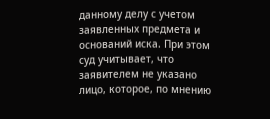данному делу с учетом заявленных предмета и оснований иска. При этом суд учитывает, что заявителем не указано лицо, которое, по мнению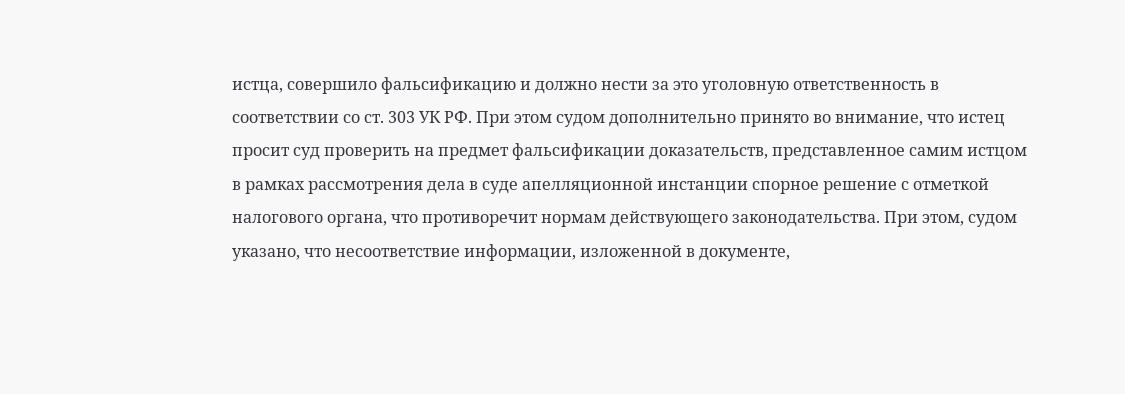истца, совершило фальсификацию и должно нести за это уголовную ответственность в соответствии со ст. 303 УК РФ. При этом судом дополнительно принято во внимание, что истец просит суд проверить на предмет фальсификации доказательств, представленное самим истцом в рамках рассмотрения дела в суде апелляционной инстанции спорное решение с отметкой налогового органа, что противоречит нормам действующего законодательства. При этом, судом указано, что несоответствие информации, изложенной в документе,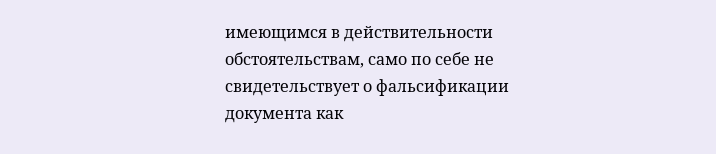имеющимся в действительности обстоятельствам, само по себе не свидетельствует о фальсификации документа как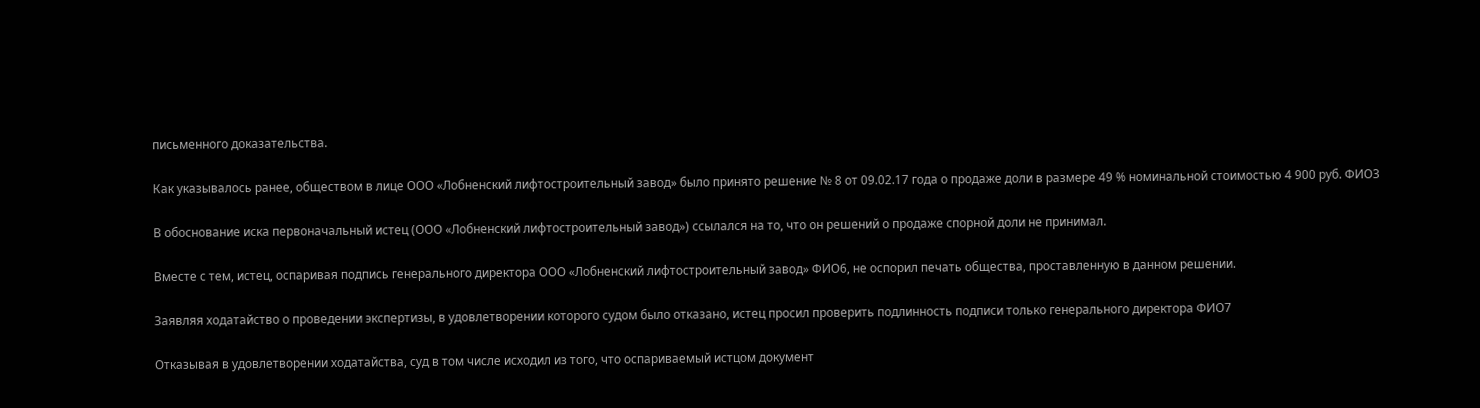письменного доказательства.

Как указывалось ранее, обществом в лице ООО «Лобненский лифтостроительный завод» было принято решение № 8 от 09.02.17 года о продаже доли в размере 49 % номинальной стоимостью 4 900 руб. ФИО3

В обоснование иска первоначальный истец (ООО «Лобненский лифтостроительный завод») ссылался на то, что он решений о продаже спорной доли не принимал.

Вместе с тем, истец, оспаривая подпись генерального директора ООО «Лобненский лифтостроительный завод» ФИО6, не оспорил печать общества, проставленную в данном решении.

Заявляя ходатайство о проведении экспертизы, в удовлетворении которого судом было отказано, истец просил проверить подлинность подписи только генерального директора ФИО7

Отказывая в удовлетворении ходатайства, суд в том числе исходил из того, что оспариваемый истцом документ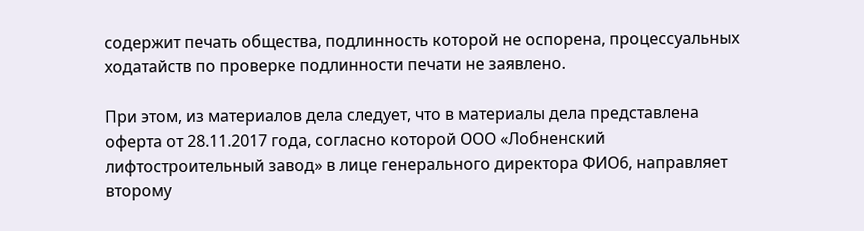содержит печать общества, подлинность которой не оспорена, процессуальных ходатайств по проверке подлинности печати не заявлено.

При этом, из материалов дела следует, что в материалы дела представлена оферта от 28.11.2017 года, согласно которой ООО «Лобненский лифтостроительный завод» в лице генерального директора ФИО6, направляет второму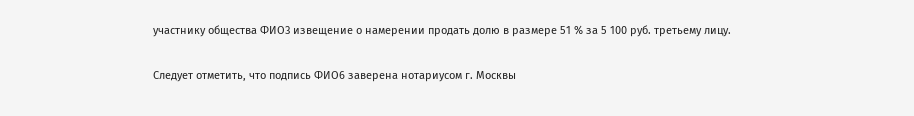участнику общества ФИО3 извещение о намерении продать долю в размере 51 % за 5 100 руб. третьему лицу.

Следует отметить, что подпись ФИО6 заверена нотариусом г. Москвы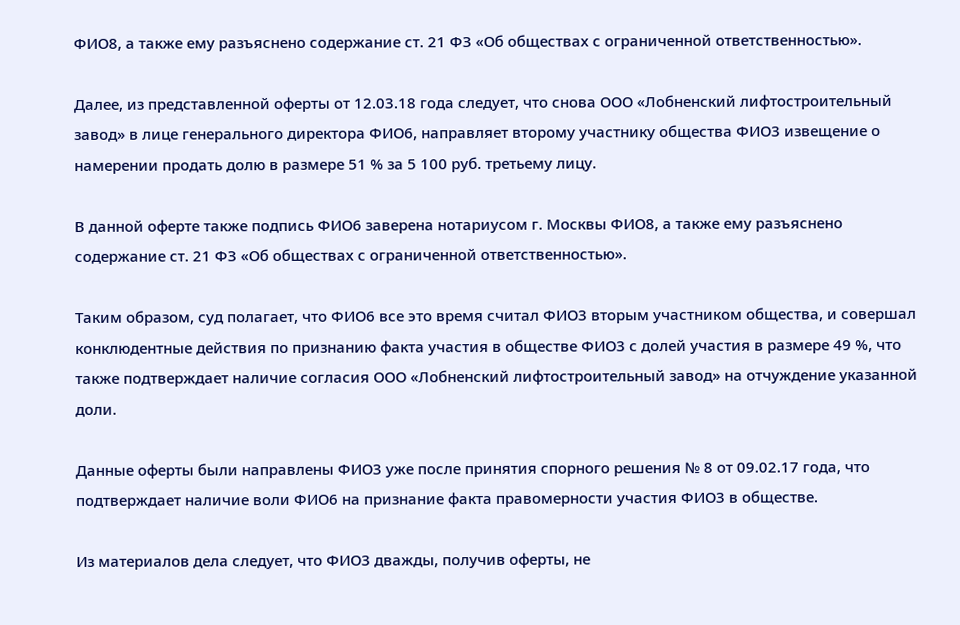ФИО8, а также ему разъяснено содержание ст. 21 ФЗ «Об обществах с ограниченной ответственностью».

Далее, из представленной оферты от 12.03.18 года следует, что снова ООО «Лобненский лифтостроительный завод» в лице генерального директора ФИО6, направляет второму участнику общества ФИО3 извещение о намерении продать долю в размере 51 % за 5 100 руб. третьему лицу.

В данной оферте также подпись ФИО6 заверена нотариусом г. Москвы ФИО8, а также ему разъяснено содержание ст. 21 ФЗ «Об обществах с ограниченной ответственностью».

Таким образом, суд полагает, что ФИО6 все это время считал ФИО3 вторым участником общества, и совершал конклюдентные действия по признанию факта участия в обществе ФИО3 с долей участия в размере 49 %, что также подтверждает наличие согласия ООО «Лобненский лифтостроительный завод» на отчуждение указанной доли.

Данные оферты были направлены ФИО3 уже после принятия спорного решения № 8 от 09.02.17 года, что подтверждает наличие воли ФИО6 на признание факта правомерности участия ФИО3 в обществе.

Из материалов дела следует, что ФИО3 дважды, получив оферты, не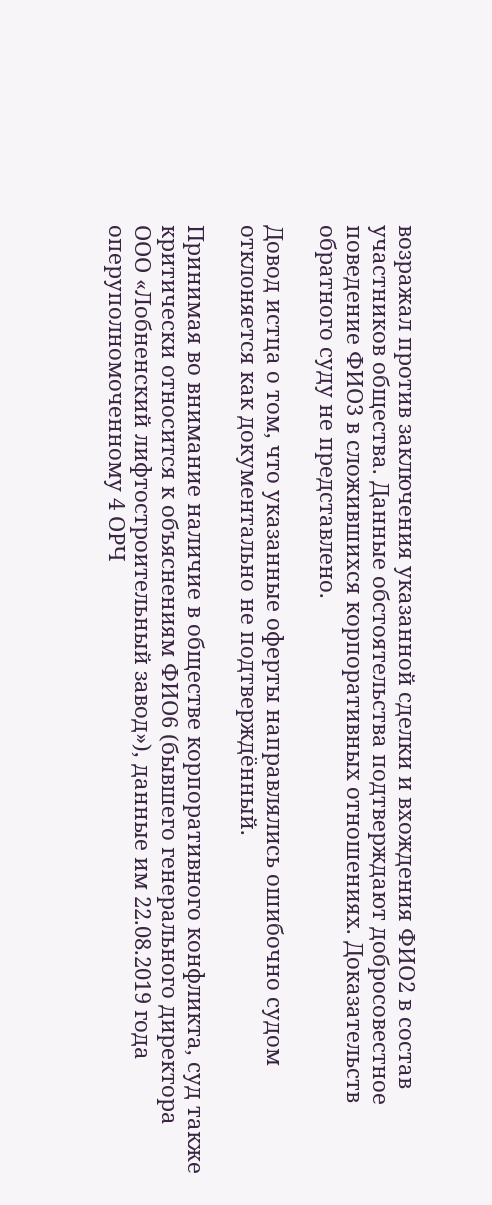возражал против заключения указанной сделки и вхождения ФИО2 в состав участников общества. Данные обстоятельства подтверждают добросовестное поведение ФИО3 в сложившихся корпоративных отношениях. Доказательств обратного суду не представлено.

Довод истца о том, что указанные оферты направлялись ошибочно судом отклоняется как документально не подтверждённый.

Принимая во внимание наличие в обществе корпоративного конфликта, суд также критически относится к объяснениям ФИО6 (бывшего генерального директора ООО «Лобненский лифтостроительный завод»), данные им 22.08.2019 года оперуполномоченному 4 ОРЧ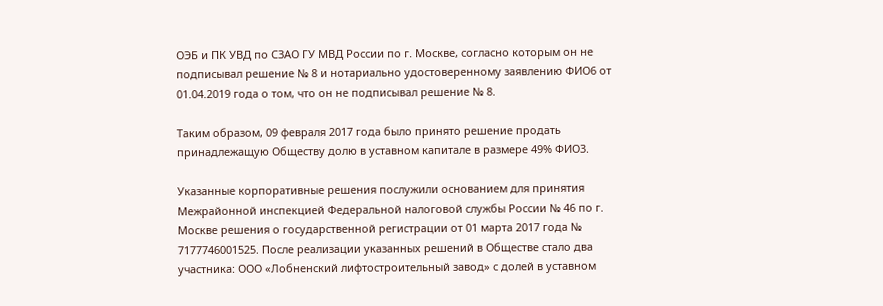ОЭБ и ПК УВД по СЗАО ГУ МВД России по г. Москве, согласно которым он не подписывал решение № 8 и нотариально удостоверенному заявлению ФИО6 от 01.04.2019 года о том, что он не подписывал решение № 8.

Таким образом, 09 февраля 2017 года было принято решение продать принадлежащую Обществу долю в уставном капитале в размере 49% ФИО3.

Указанные корпоративные решения послужили основанием для принятия Межрайонной инспекцией Федеральной налоговой службы России № 46 по г. Москве решения о государственной регистрации от 01 марта 2017 года № 7177746001525. После реализации указанных решений в Обществе стало два участника: ООО «Лобненский лифтостроительный завод» с долей в уставном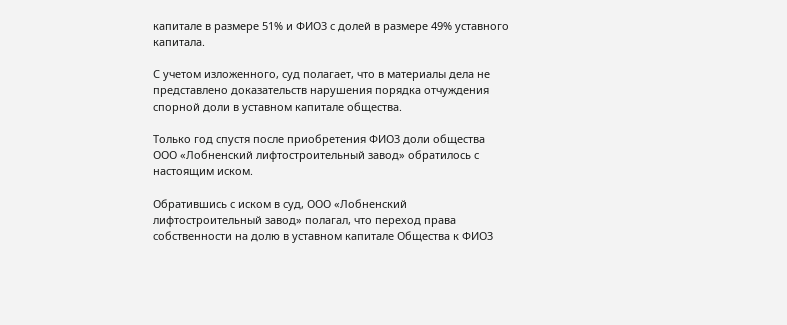капитале в размере 51% и ФИО3 с долей в размере 49% уставного капитала.

С учетом изложенного, суд полагает, что в материалы дела не представлено доказательств нарушения порядка отчуждения спорной доли в уставном капитале общества.

Только год спустя после приобретения ФИО3 доли общества ООО «Лобненский лифтостроительный завод» обратилось с настоящим иском.

Обратившись с иском в суд, ООО «Лобненский лифтостроительный завод» полагал, что переход права собственности на долю в уставном капитале Общества к ФИО3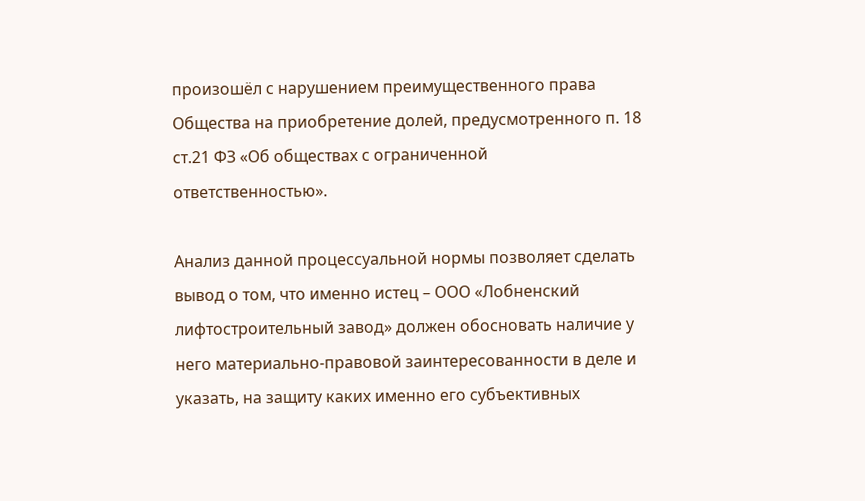произошёл с нарушением преимущественного права Общества на приобретение долей, предусмотренного п. 18 ст.21 ФЗ «Об обществах с ограниченной ответственностью».

Анализ данной процессуальной нормы позволяет сделать вывод о том, что именно истец – ООО «Лобненский лифтостроительный завод» должен обосновать наличие у него материально-правовой заинтересованности в деле и указать, на защиту каких именно его субъективных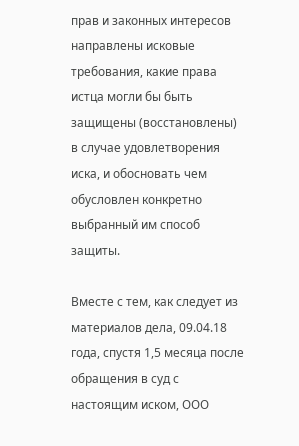прав и законных интересов направлены исковые требования, какие права истца могли бы быть защищены (восстановлены) в случае удовлетворения иска, и обосновать чем обусловлен конкретно выбранный им способ защиты.

Вместе с тем, как следует из материалов дела, 09.04.18 года, спустя 1,5 месяца после обращения в суд с настоящим иском, ООО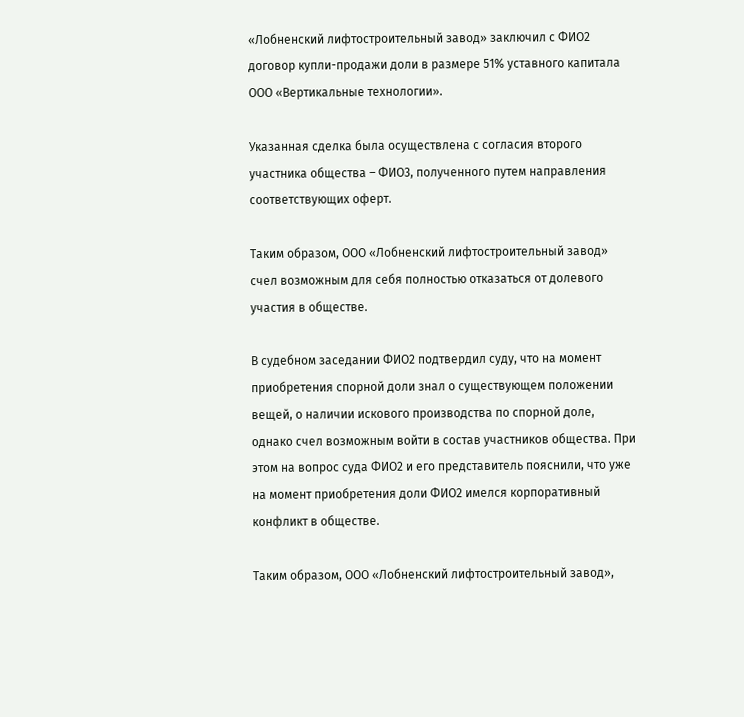«Лобненский лифтостроительный завод» заключил с ФИО2 договор купли-продажи доли в размере 51% уставного капитала ООО «Вертикальные технологии».

Указанная сделка была осуществлена с согласия второго участника общества – ФИО3, полученного путем направления соответствующих оферт.

Таким образом, ООО «Лобненский лифтостроительный завод» счел возможным для себя полностью отказаться от долевого участия в обществе.

В судебном заседании ФИО2 подтвердил суду, что на момент приобретения спорной доли знал о существующем положении вещей, о наличии искового производства по спорной доле, однако счел возможным войти в состав участников общества. При этом на вопрос суда ФИО2 и его представитель пояснили, что уже на момент приобретения доли ФИО2 имелся корпоративный конфликт в обществе.

Таким образом, ООО «Лобненский лифтостроительный завод»,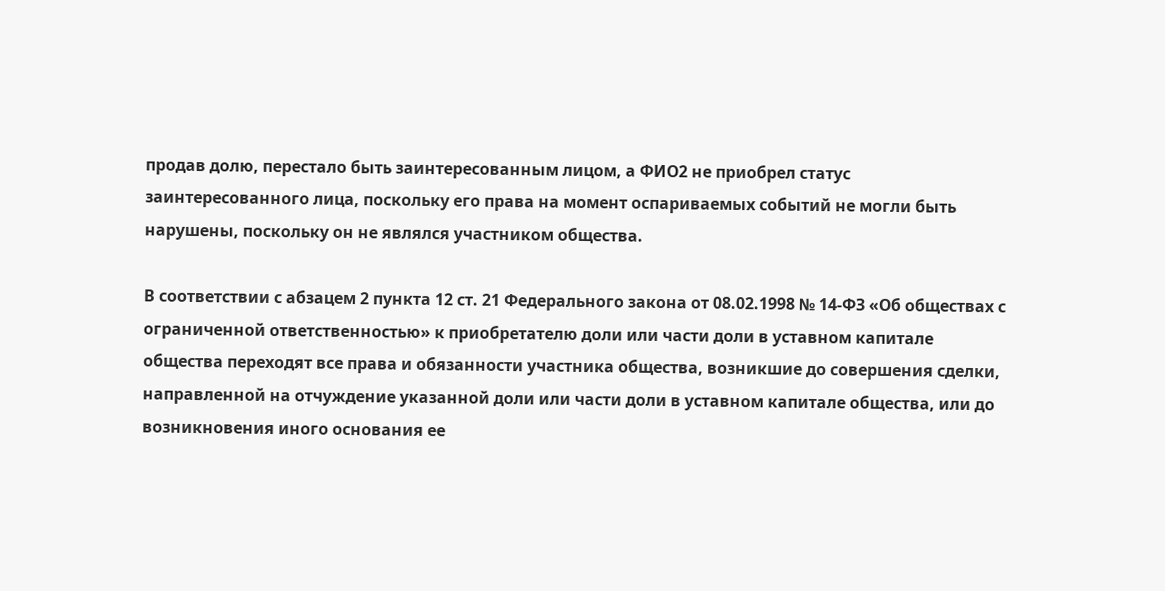продав долю, перестало быть заинтересованным лицом, а ФИО2 не приобрел статус заинтересованного лица, поскольку его права на момент оспариваемых событий не могли быть нарушены, поскольку он не являлся участником общества.

В соответствии с абзацем 2 пункта 12 ст. 21 Федерального закона от 08.02.1998 № 14-ФЗ «Об обществах с ограниченной ответственностью» к приобретателю доли или части доли в уставном капитале общества переходят все права и обязанности участника общества, возникшие до совершения сделки, направленной на отчуждение указанной доли или части доли в уставном капитале общества, или до возникновения иного основания ее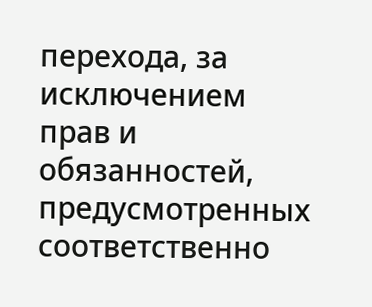перехода, за исключением прав и обязанностей, предусмотренных соответственно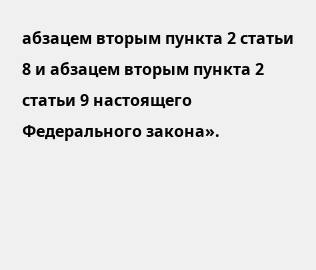абзацем вторым пункта 2 статьи 8 и абзацем вторым пункта 2 статьи 9 настоящего Федерального закона».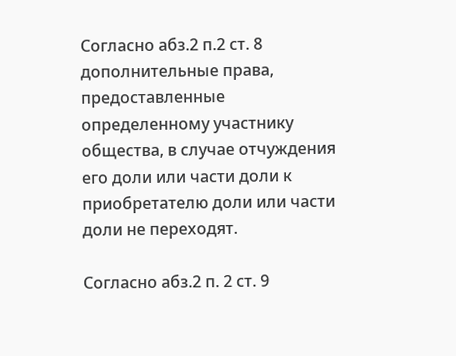Согласно абз.2 п.2 ст. 8 дополнительные права, предоставленные определенному участнику общества, в случае отчуждения его доли или части доли к приобретателю доли или части доли не переходят.

Согласно абз.2 п. 2 ст. 9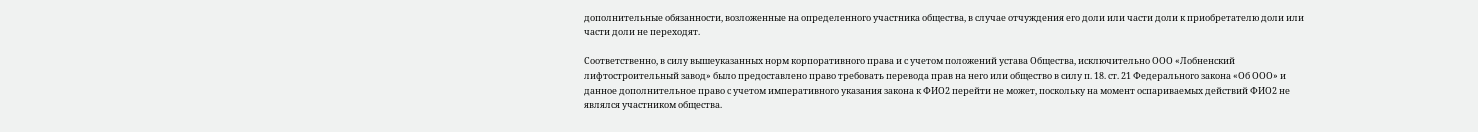дополнительные обязанности, возложенные на определенного участника общества, в случае отчуждения его доли или части доли к приобретателю доли или части доли не переходят.

Соответственно, в силу вышеуказанных норм корпоративного права и с учетом положений устава Общества, исключительно ООО «Лобненский лифтостроительный завод» было предоставлено право требовать перевода прав на него или общество в силу п. 18. ст. 21 Федерального закона «Об ООО» и данное дополнительное право с учетом императивного указания закона к ФИО2 перейти не может, поскольку на момент оспариваемых действий ФИО2 не являлся участником общества.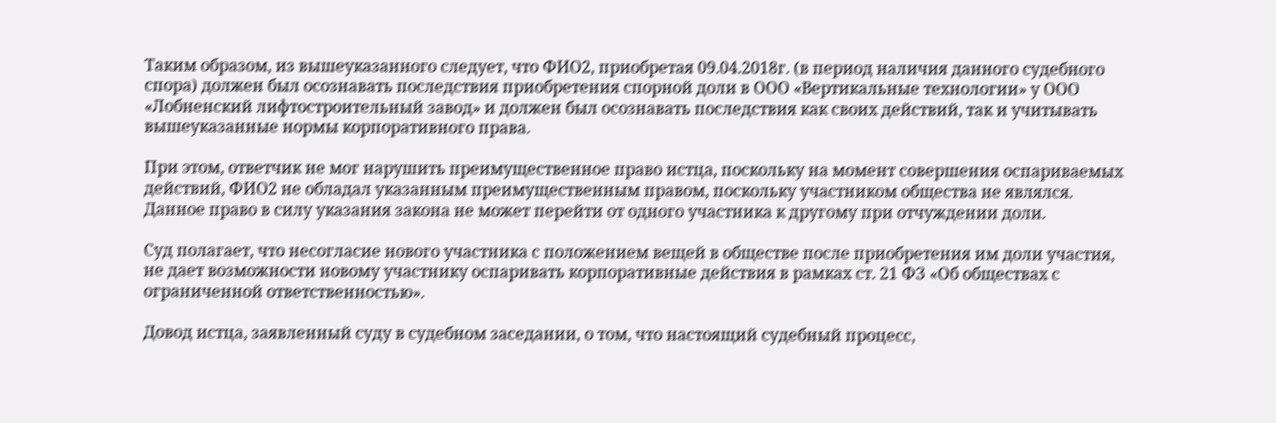Таким образом, из вышеуказанного следует, что ФИО2, приобретая 09.04.2018г. (в период наличия данного судебного спора) должен был осознавать последствия приобретения спорной доли в ООО «Вертикальные технологии» у ООО «Лобненский лифтостроительный завод» и должен был осознавать последствия как своих действий, так и учитывать вышеуказанные нормы корпоративного права.

При этом, ответчик не мог нарушить преимущественное право истца, поскольку на момент совершения оспариваемых действий, ФИО2 не обладал указанным преимущественным правом, поскольку участником общества не являлся. Данное право в силу указания закона не может перейти от одного участника к другому при отчуждении доли.

Суд полагает, что несогласие нового участника с положением вещей в обществе после приобретения им доли участия, не дает возможности новому участнику оспаривать корпоративные действия в рамках ст. 21 ФЗ «Об обществах с ограниченной ответственностью».

Довод истца, заявленный суду в судебном заседании, о том, что настоящий судебный процесс,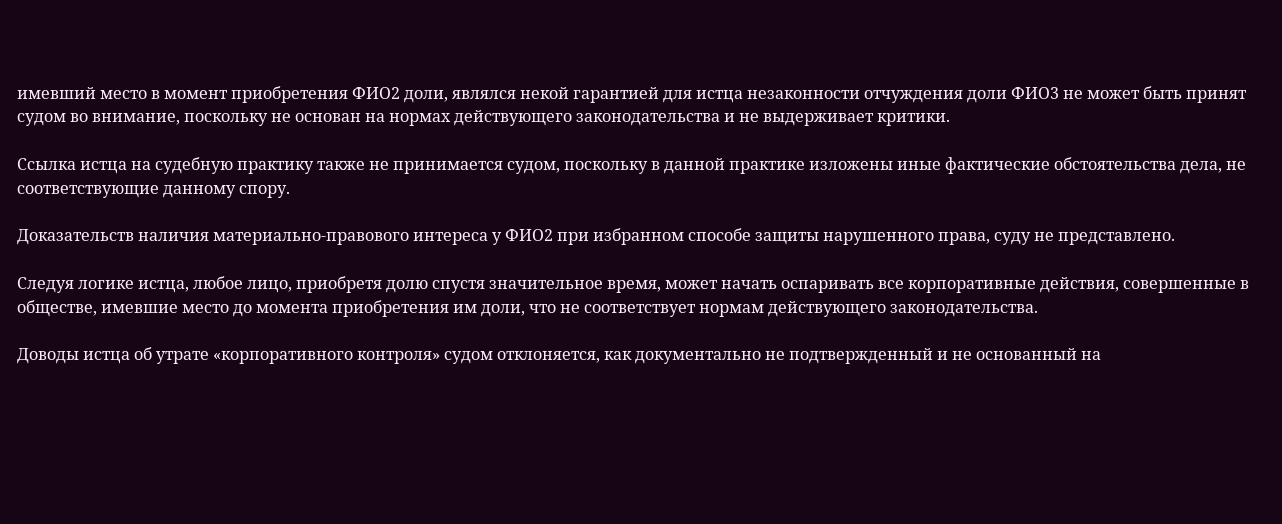имевший место в момент приобретения ФИО2 доли, являлся некой гарантией для истца незаконности отчуждения доли ФИО3 не может быть принят судом во внимание, поскольку не основан на нормах действующего законодательства и не выдерживает критики.

Ссылка истца на судебную практику также не принимается судом, поскольку в данной практике изложены иные фактические обстоятельства дела, не соответствующие данному спору.

Доказательств наличия материально-правового интереса у ФИО2 при избранном способе защиты нарушенного права, суду не представлено.

Следуя логике истца, любое лицо, приобретя долю спустя значительное время, может начать оспаривать все корпоративные действия, совершенные в обществе, имевшие место до момента приобретения им доли, что не соответствует нормам действующего законодательства.

Доводы истца об утрате «корпоративного контроля» судом отклоняется, как документально не подтвержденный и не основанный на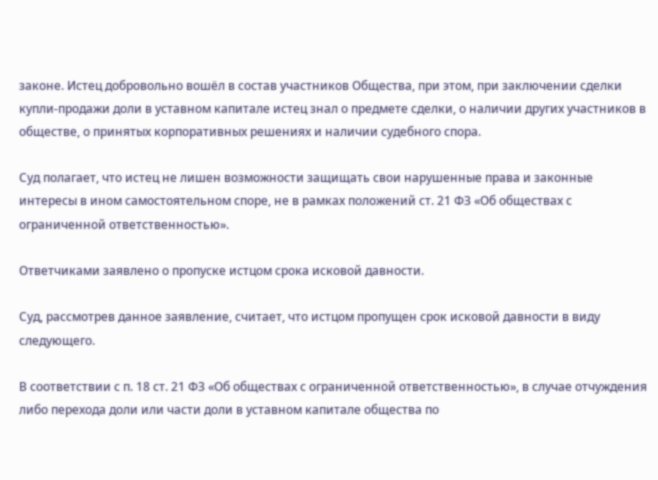законе. Истец добровольно вошёл в состав участников Общества, при этом, при заключении сделки купли-продажи доли в уставном капитале истец знал о предмете сделки, о наличии других участников в обществе, о принятых корпоративных решениях и наличии судебного спора.

Суд полагает, что истец не лишен возможности защищать свои нарушенные права и законные интересы в ином самостоятельном споре, не в рамках положений ст. 21 ФЗ «Об обществах с ограниченной ответственностью».

Ответчиками заявлено о пропуске истцом срока исковой давности.

Суд, рассмотрев данное заявление, считает, что истцом пропущен срок исковой давности в виду следующего.

В соответствии с п. 18 ст. 21 ФЗ «Об обществах с ограниченной ответственностью», в случае отчуждения либо перехода доли или части доли в уставном капитале общества по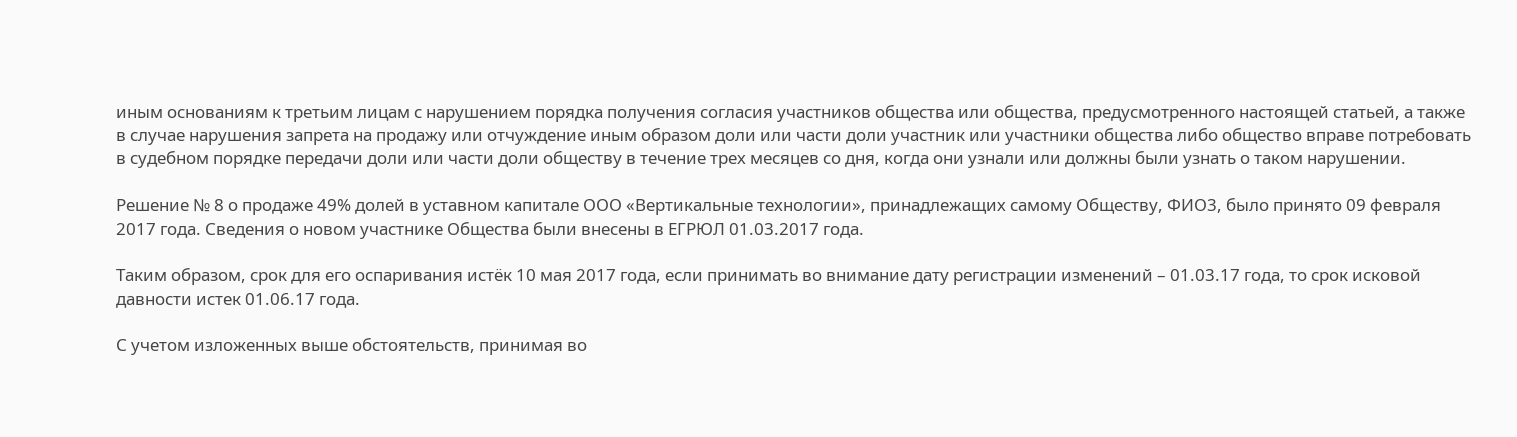иным основаниям к третьим лицам с нарушением порядка получения согласия участников общества или общества, предусмотренного настоящей статьей, а также в случае нарушения запрета на продажу или отчуждение иным образом доли или части доли участник или участники общества либо общество вправе потребовать в судебном порядке передачи доли или части доли обществу в течение трех месяцев со дня, когда они узнали или должны были узнать о таком нарушении.

Решение № 8 о продаже 49% долей в уставном капитале ООО «Вертикальные технологии», принадлежащих самому Обществу, ФИО3, было принято 09 февраля 2017 года. Сведения о новом участнике Общества были внесены в ЕГРЮЛ 01.03.2017 года.

Таким образом, срок для его оспаривания истёк 10 мая 2017 года, если принимать во внимание дату регистрации изменений – 01.03.17 года, то срок исковой давности истек 01.06.17 года.

С учетом изложенных выше обстоятельств, принимая во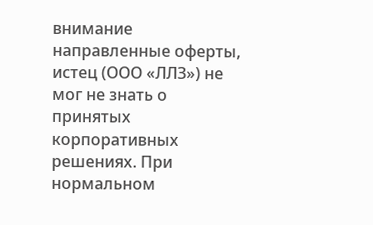внимание направленные оферты, истец (ООО «ЛЛЗ») не мог не знать о принятых корпоративных решениях. При нормальном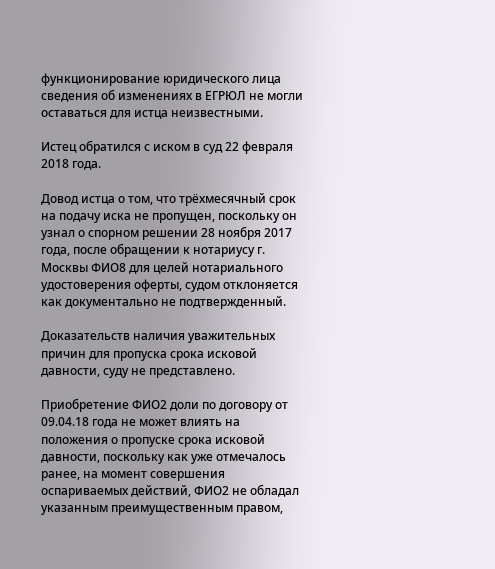функционирование юридического лица сведения об изменениях в ЕГРЮЛ не могли оставаться для истца неизвестными.

Истец обратился с иском в суд 22 февраля 2018 года.

Довод истца о том, что трёхмесячный срок на подачу иска не пропущен, поскольку он узнал о спорном решении 28 ноября 2017 года, после обращении к нотариусу г. Москвы ФИО8 для целей нотариального удостоверения оферты, судом отклоняется как документально не подтвержденный.

Доказательств наличия уважительных причин для пропуска срока исковой давности, суду не представлено.

Приобретение ФИО2 доли по договору от 09.04.18 года не может влиять на положения о пропуске срока исковой давности, поскольку как уже отмечалось ранее, на момент совершения оспариваемых действий, ФИО2 не обладал указанным преимущественным правом,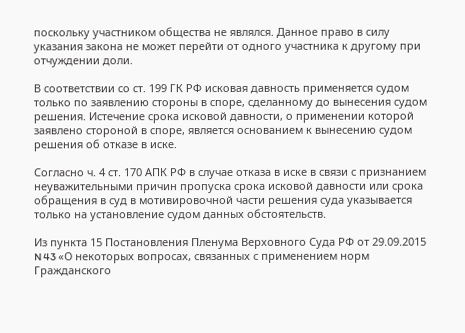поскольку участником общества не являлся. Данное право в силу указания закона не может перейти от одного участника к другому при отчуждении доли.

В соответствии со ст. 199 ГК РФ исковая давность применяется судом только по заявлению стороны в споре, сделанному до вынесения судом решения. Истечение срока исковой давности, о применении которой заявлено стороной в споре, является основанием к вынесению судом решения об отказе в иске.

Согласно ч. 4 ст. 170 АПК РФ в случае отказа в иске в связи с признанием неуважительными причин пропуска срока исковой давности или срока обращения в суд в мотивировочной части решения суда указывается только на установление судом данных обстоятельств.

Из пункта 15 Постановления Пленума Верховного Суда РФ от 29.09.2015 N 43 «О некоторых вопросах, связанных с применением норм Гражданского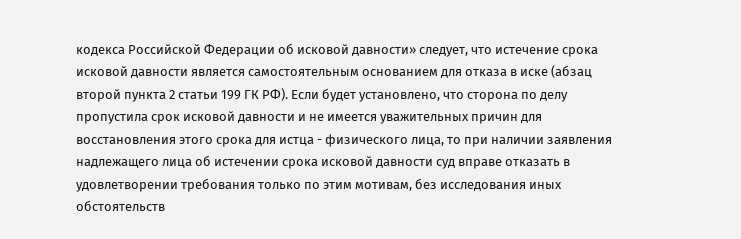кодекса Российской Федерации об исковой давности» следует, что истечение срока исковой давности является самостоятельным основанием для отказа в иске (абзац второй пункта 2 статьи 199 ГК РФ). Если будет установлено, что сторона по делу пропустила срок исковой давности и не имеется уважительных причин для восстановления этого срока для истца - физического лица, то при наличии заявления надлежащего лица об истечении срока исковой давности суд вправе отказать в удовлетворении требования только по этим мотивам, без исследования иных обстоятельств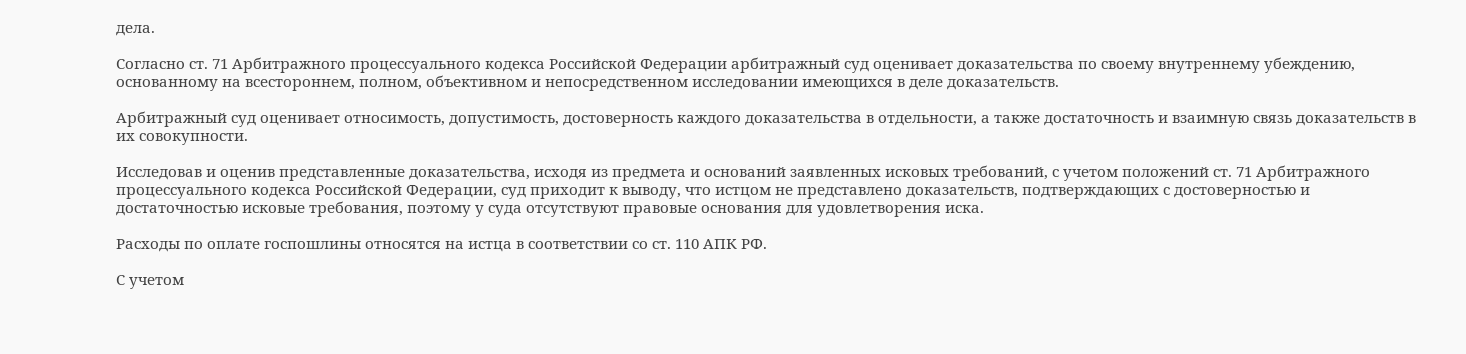дела.

Согласно ст. 71 Арбитражного процессуального кодекса Российской Федерации арбитражный суд оценивает доказательства по своему внутреннему убеждению, основанному на всестороннем, полном, объективном и непосредственном исследовании имеющихся в деле доказательств.

Арбитражный суд оценивает относимость, допустимость, достоверность каждого доказательства в отдельности, а также достаточность и взаимную связь доказательств в их совокупности.

Исследовав и оценив представленные доказательства, исходя из предмета и оснований заявленных исковых требований, с учетом положений ст. 71 Арбитражного процессуального кодекса Российской Федерации, суд приходит к выводу, что истцом не представлено доказательств, подтверждающих с достоверностью и достаточностью исковые требования, поэтому у суда отсутствуют правовые основания для удовлетворения иска.

Расходы по оплате госпошлины относятся на истца в соответствии со ст. 110 АПК РФ.

С учетом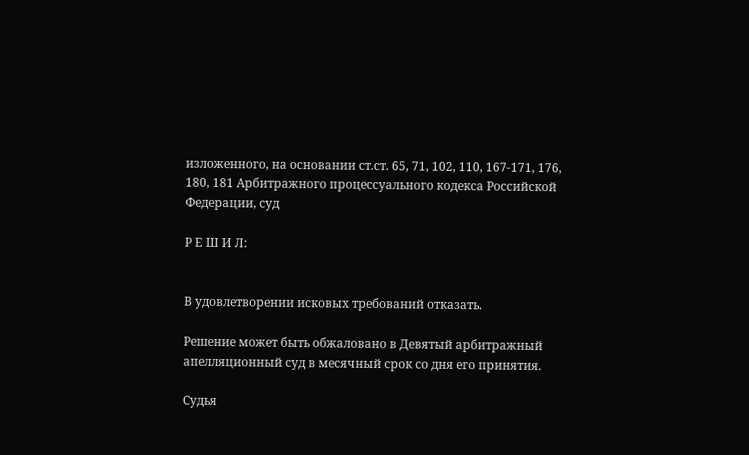изложенного, на основании ст.ст. 65, 71, 102, 110, 167-171, 176, 180, 181 Арбитражного процессуального кодекса Российской Федерации, суд

Р Е Ш И Л:


В удовлетворении исковых требований отказать.

Решение может быть обжаловано в Девятый арбитражный апелляционный суд в месячный срок со дня его принятия.

Судья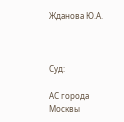Жданова Ю.А.



Суд:

АС города Москвы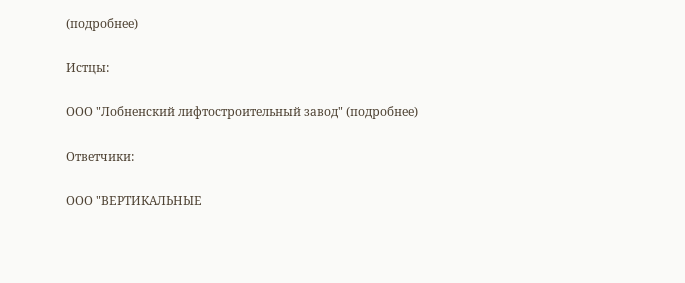(подробнее)

Истцы:

ООО "Лобненский лифтостроительный завод" (подробнее)

Ответчики:

ООО "ВЕРТИКАЛЬНЫЕ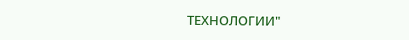ТЕХНОЛОГИИ"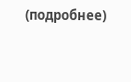(подробнее)